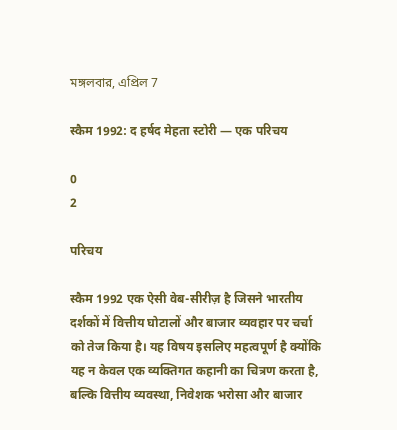মঙ্গলবার, এপ্রিল 7

स्कैम 1992: द हर्षद मेहता स्टोरी — एक परिचय

0
2

परिचय

स्कैम 1992 एक ऐसी वेब-सीरीज़ है जिसने भारतीय दर्शकों में वित्तीय घोटालों और बाजार व्यवहार पर चर्चा को तेज किया है। यह विषय इसलिए महत्वपूर्ण है क्योंकि यह न केवल एक व्यक्तिगत कहानी का चित्रण करता है, बल्कि वित्तीय व्यवस्था, निवेशक भरोसा और बाजार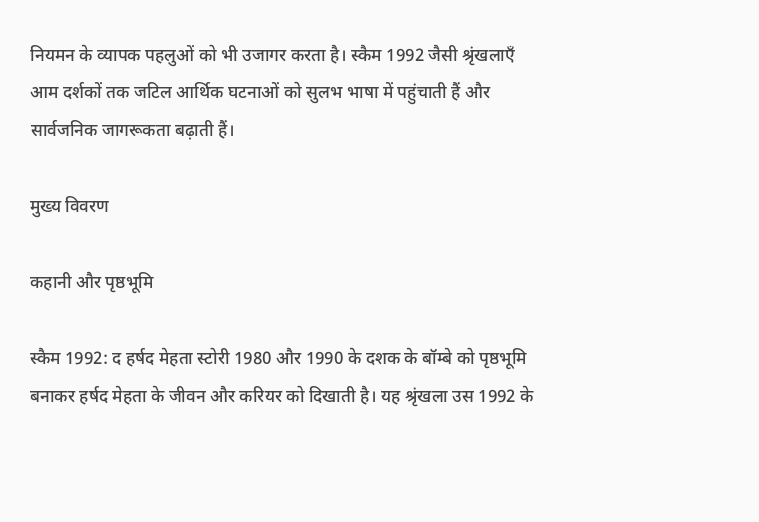नियमन के व्यापक पहलुओं को भी उजागर करता है। स्कैम 1992 जैसी श्रृंखलाएँ आम दर्शकों तक जटिल आर्थिक घटनाओं को सुलभ भाषा में पहुंचाती हैं और सार्वजनिक जागरूकता बढ़ाती हैं।

मुख्य विवरण

कहानी और पृष्ठभूमि

स्कैम 1992: द हर्षद मेहता स्टोरी 1980 और 1990 के दशक के बॉम्बे को पृष्ठभूमि बनाकर हर्षद मेहता के जीवन और करियर को दिखाती है। यह श्रृंखला उस 1992 के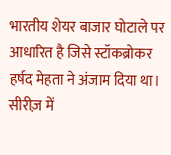भारतीय शेयर बाजार घोटाले पर आधारित है जिसे स्टॉकब्रोकर हर्षद मेहता ने अंजाम दिया था। सीरीज़ में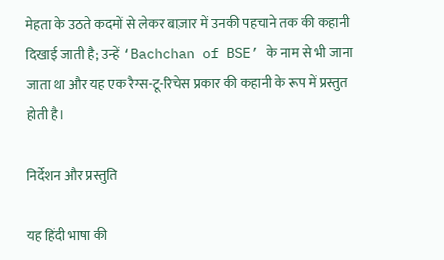मेहता के उठते कदमों से लेकर बाज़ार में उनकी पहचाने तक की कहानी दिखाई जाती है; उन्हें ‘Bachchan of BSE’ के नाम से भी जाना जाता था और यह एक रैग्स-टू-रिचेस प्रकार की कहानी के रूप में प्रस्तुत होती है।

निर्देशन और प्रस्तुति

यह हिंदी भाषा की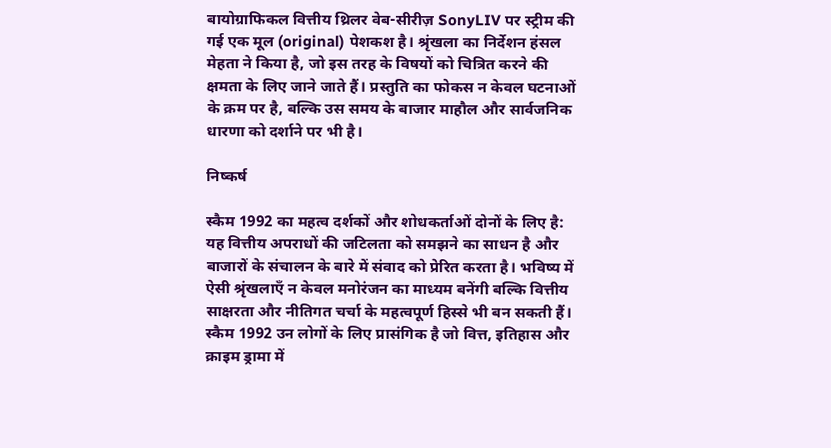बायोग्राफिकल वित्तीय थ्रिलर वेब-सीरीज़ SonyLIV पर स्ट्रीम की गई एक मूल (original) पेशकश है। श्रृंखला का निर्देशन हंसल मेहता ने किया है, जो इस तरह के विषयों को चित्रित करने की क्षमता के लिए जाने जाते हैं। प्रस्तुति का फोकस न केवल घटनाओं के क्रम पर है, बल्कि उस समय के बाजार माहौल और सार्वजनिक धारणा को दर्शाने पर भी है।

निष्कर्ष

स्कैम 1992 का महत्व दर्शकों और शोधकर्ताओं दोनों के लिए है: यह वित्तीय अपराधों की जटिलता को समझने का साधन है और बाजारों के संचालन के बारे में संवाद को प्रेरित करता है। भविष्य में ऐसी श्रृंखलाएँ न केवल मनोरंजन का माध्यम बनेंगी बल्कि वित्तीय साक्षरता और नीतिगत चर्चा के महत्वपूर्ण हिस्से भी बन सकती हैं। स्कैम 1992 उन लोगों के लिए प्रासंगिक है जो वित्त, इतिहास और क्राइम ड्रामा में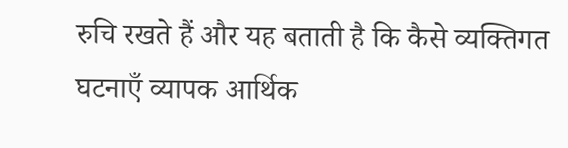रुचि रखते हैं और यह बताती है कि कैसे व्यक्तिगत घटनाएँ व्यापक आर्थिक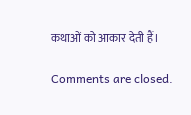कथाओं को आकार देती हैं।

Comments are closed.